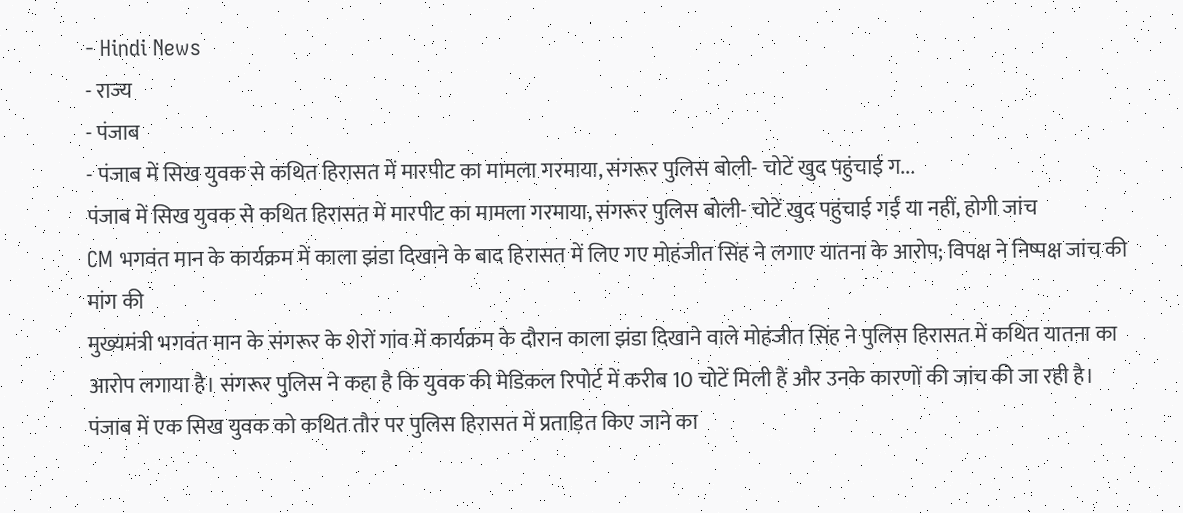- Hindi News
- राज्य
- पंजाब
- पंजाब में सिख युवक से कथित हिरासत में मारपीट का मामला गरमाया, संगरूर पुलिस बोली- चोटें खुद पहुंचाई ग...
पंजाब में सिख युवक से कथित हिरासत में मारपीट का मामला गरमाया, संगरूर पुलिस बोली- चोटें खुद पहुंचाई गईं या नहीं, होगी जांच
CM भगवंत मान के कार्यक्रम में काला झंडा दिखाने के बाद हिरासत में लिए गए मोहंजीत सिंह ने लगाए यातना के आरोप; विपक्ष ने निष्पक्ष जांच की मांग की
मुख्यमंत्री भगवंत मान के संगरूर के शेरों गांव में कार्यक्रम के दौरान काला झंडा दिखाने वाले मोहंजीत सिंह ने पुलिस हिरासत में कथित यातना का आरोप लगाया है। संगरूर पुलिस ने कहा है कि युवक की मेडिकल रिपोर्ट में करीब 10 चोटें मिली हैं और उनके कारणों की जांच की जा रही है।
पंजाब में एक सिख युवक को कथित तौर पर पुलिस हिरासत में प्रताड़ित किए जाने का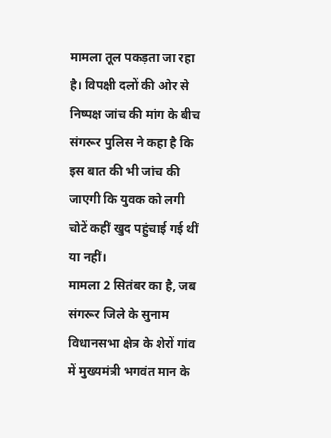मामला तूल पकड़ता जा रहा है। विपक्षी दलों की ओर से निष्पक्ष जांच की मांग के बीच संगरूर पुलिस ने कहा है कि इस बात की भी जांच की जाएगी कि युवक को लगी चोटें कहीं खुद पहुंचाई गई थीं या नहीं।
मामला 2 सितंबर का है, जब संगरूर जिले के सुनाम विधानसभा क्षेत्र के शेरों गांव में मुख्यमंत्री भगवंत मान के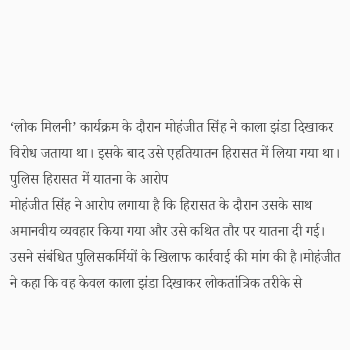‘लोक मिलनी’ कार्यक्रम के दौरान मोहंजीत सिंह ने काला झंडा दिखाकर विरोध जताया था। इसके बाद उसे एहतियातन हिरासत में लिया गया था।
पुलिस हिरासत में यातना के आरोप
मोहंजीत सिंह ने आरोप लगाया है कि हिरासत के दौरान उसके साथ अमानवीय व्यवहार किया गया और उसे कथित तौर पर यातना दी गई। उसने संबंधित पुलिसकर्मियों के खिलाफ कार्रवाई की मांग की है।मोहंजीत ने कहा कि वह केवल काला झंडा दिखाकर लोकतांत्रिक तरीके से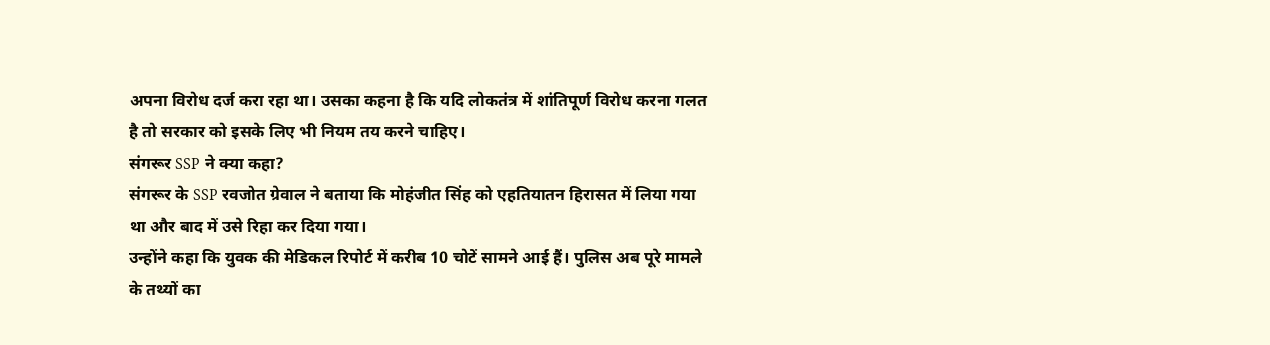अपना विरोध दर्ज करा रहा था। उसका कहना है कि यदि लोकतंत्र में शांतिपूर्ण विरोध करना गलत है तो सरकार को इसके लिए भी नियम तय करने चाहिए।
संगरूर SSP ने क्या कहा?
संगरूर के SSP रवजोत ग्रेवाल ने बताया कि मोहंजीत सिंह को एहतियातन हिरासत में लिया गया था और बाद में उसे रिहा कर दिया गया।
उन्होंने कहा कि युवक की मेडिकल रिपोर्ट में करीब 10 चोटें सामने आई हैं। पुलिस अब पूरे मामले के तथ्यों का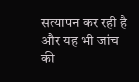सत्यापन कर रही है और यह भी जांच की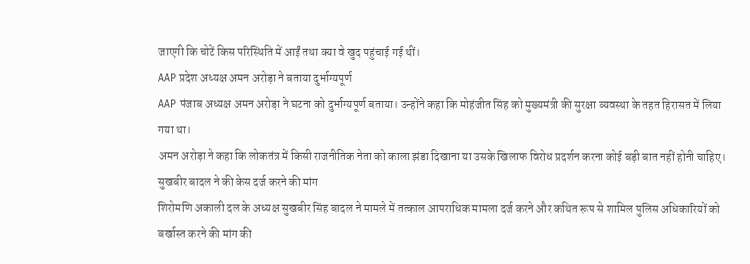जाएगी कि चोटें किस परिस्थिति में आईं तथा क्या वे खुद पहुंचाई गई थीं।
AAP प्रदेश अध्यक्ष अमन अरोड़ा ने बताया दुर्भाग्यपूर्ण
AAP पंजाब अध्यक्ष अमन अरोड़ा ने घटना को दुर्भाग्यपूर्ण बताया। उन्होंने कहा कि मोहंजीत सिंह को मुख्यमंत्री की सुरक्षा व्यवस्था के तहत हिरासत में लिया गया था।
अमन अरोड़ा ने कहा कि लोकतंत्र में किसी राजनीतिक नेता को काला झंडा दिखाना या उसके खिलाफ विरोध प्रदर्शन करना कोई बड़ी बात नहीं होनी चाहिए।
सुखबीर बादल ने की केस दर्ज करने की मांग
शिरोमणि अकाली दल के अध्यक्ष सुखबीर सिंह बादल ने मामले में तत्काल आपराधिक मामला दर्ज करने और कथित रूप से शामिल पुलिस अधिकारियों को बर्खास्त करने की मांग की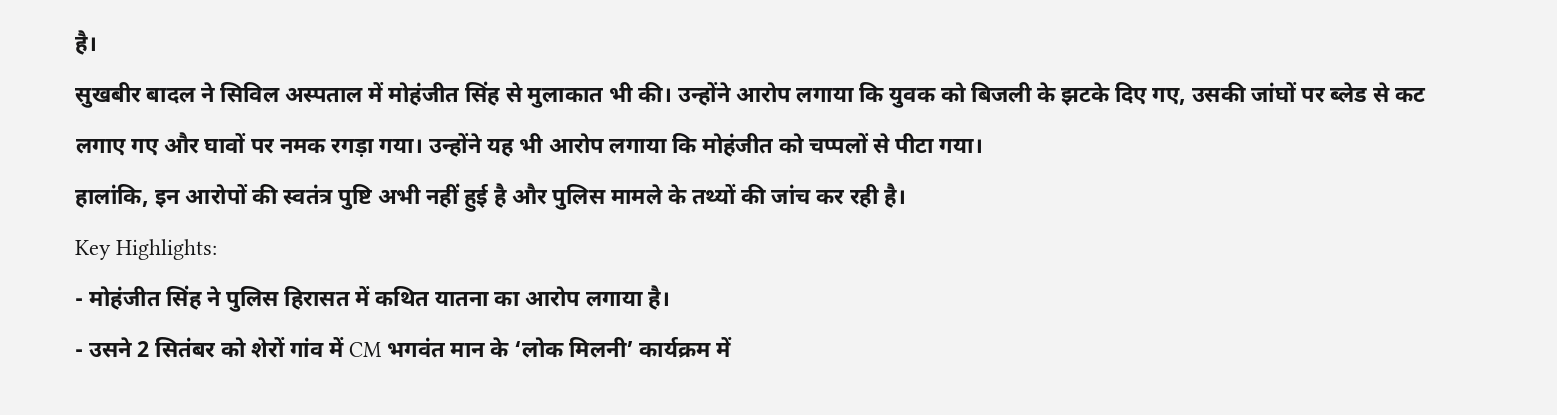है।
सुखबीर बादल ने सिविल अस्पताल में मोहंजीत सिंह से मुलाकात भी की। उन्होंने आरोप लगाया कि युवक को बिजली के झटके दिए गए, उसकी जांघों पर ब्लेड से कट लगाए गए और घावों पर नमक रगड़ा गया। उन्होंने यह भी आरोप लगाया कि मोहंजीत को चप्पलों से पीटा गया।
हालांकि, इन आरोपों की स्वतंत्र पुष्टि अभी नहीं हुई है और पुलिस मामले के तथ्यों की जांच कर रही है।
Key Highlights:
- मोहंजीत सिंह ने पुलिस हिरासत में कथित यातना का आरोप लगाया है।
- उसने 2 सितंबर को शेरों गांव में CM भगवंत मान के ‘लोक मिलनी’ कार्यक्रम में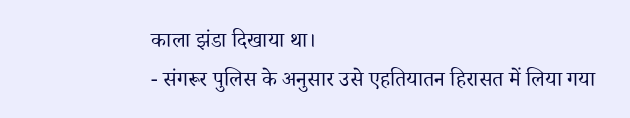काला झंडा दिखाया था।
- संगरूर पुलिस के अनुसार उसे एहतियातन हिरासत में लिया गया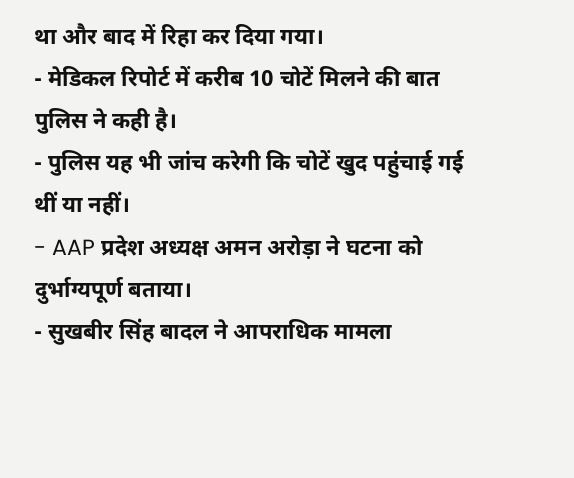था और बाद में रिहा कर दिया गया।
- मेडिकल रिपोर्ट में करीब 10 चोटें मिलने की बात पुलिस ने कही है।
- पुलिस यह भी जांच करेगी कि चोटें खुद पहुंचाई गई थीं या नहीं।
- AAP प्रदेश अध्यक्ष अमन अरोड़ा ने घटना को दुर्भाग्यपूर्ण बताया।
- सुखबीर सिंह बादल ने आपराधिक मामला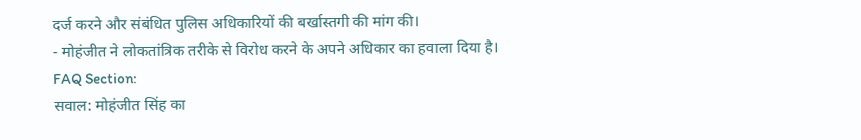दर्ज करने और संबंधित पुलिस अधिकारियों की बर्खास्तगी की मांग की।
- मोहंजीत ने लोकतांत्रिक तरीके से विरोध करने के अपने अधिकार का हवाला दिया है।
FAQ Section:
सवाल: मोहंजीत सिंह का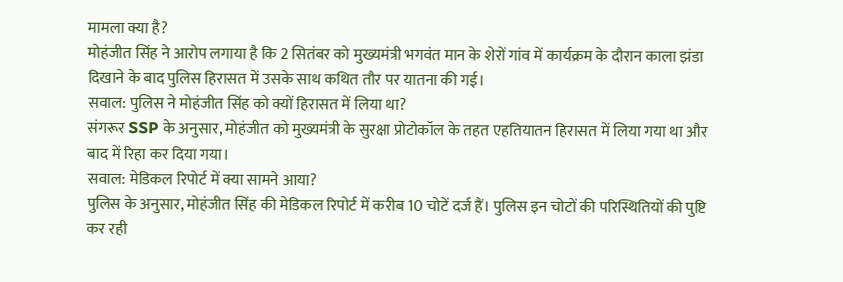मामला क्या है?
मोहंजीत सिंह ने आरोप लगाया है कि 2 सितंबर को मुख्यमंत्री भगवंत मान के शेरों गांव में कार्यक्रम के दौरान काला झंडा दिखाने के बाद पुलिस हिरासत में उसके साथ कथित तौर पर यातना की गई।
सवाल: पुलिस ने मोहंजीत सिंह को क्यों हिरासत में लिया था?
संगरूर SSP के अनुसार, मोहंजीत को मुख्यमंत्री के सुरक्षा प्रोटोकॉल के तहत एहतियातन हिरासत में लिया गया था और बाद में रिहा कर दिया गया।
सवाल: मेडिकल रिपोर्ट में क्या सामने आया?
पुलिस के अनुसार, मोहंजीत सिंह की मेडिकल रिपोर्ट में करीब 10 चोटें दर्ज हैं। पुलिस इन चोटों की परिस्थितियों की पुष्टि कर रही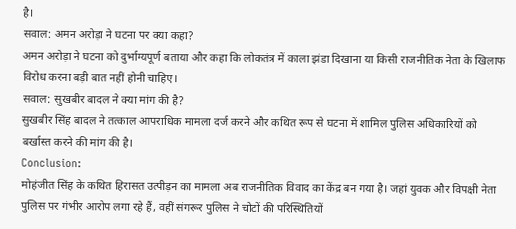है।
सवाल: अमन अरोड़ा ने घटना पर क्या कहा?
अमन अरोड़ा ने घटना को दुर्भाग्यपूर्ण बताया और कहा कि लोकतंत्र में काला झंडा दिखाना या किसी राजनीतिक नेता के खिलाफ विरोध करना बड़ी बात नहीं होनी चाहिए।
सवाल: सुखबीर बादल ने क्या मांग की है?
सुखबीर सिंह बादल ने तत्काल आपराधिक मामला दर्ज करने और कथित रूप से घटना में शामिल पुलिस अधिकारियों को बर्खास्त करने की मांग की है।
Conclusion:
मोहंजीत सिंह के कथित हिरासत उत्पीड़न का मामला अब राजनीतिक विवाद का केंद्र बन गया है। जहां युवक और विपक्षी नेता पुलिस पर गंभीर आरोप लगा रहे हैं, वहीं संगरूर पुलिस ने चोटों की परिस्थितियों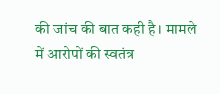की जांच की बात कही है। मामले में आरोपों की स्वतंत्र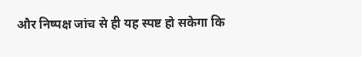और निष्पक्ष जांच से ही यह स्पष्ट हो सकेगा कि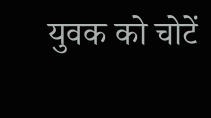युवक को चोटें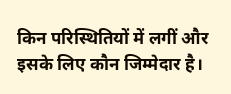किन परिस्थितियों में लगीं और इसके लिए कौन जिम्मेदार है।